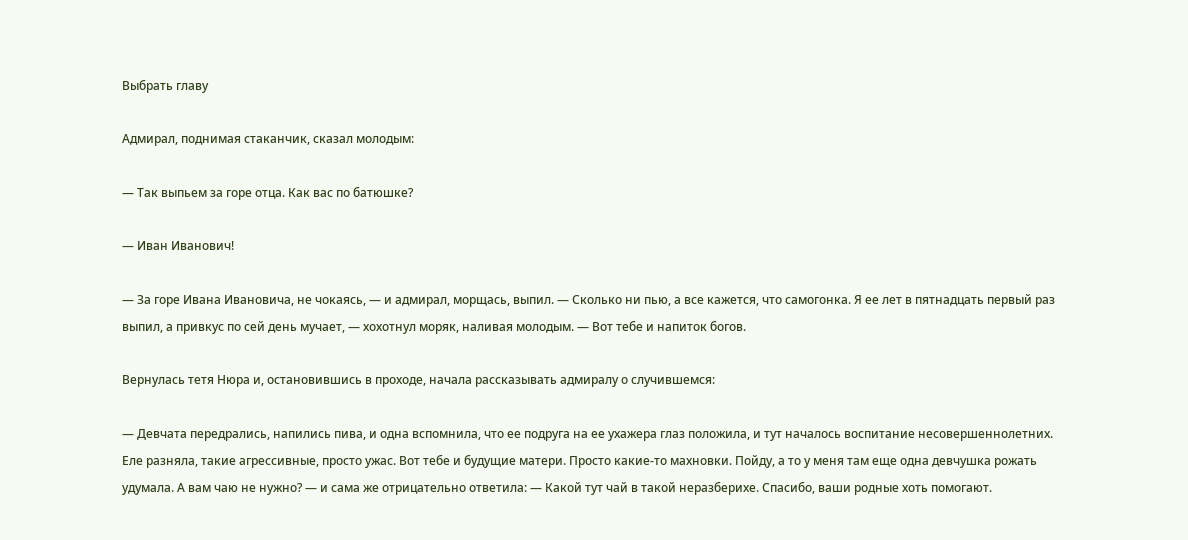Выбрать главу

Адмирал, поднимая стаканчик, сказал молодым:

— Так выпьем за горе отца. Как вас по батюшке?

— Иван Иванович!

— За горе Ивана Ивановича, не чокаясь, — и адмирал, морщась, выпил. — Сколько ни пью, а все кажется, что самогонка. Я ее лет в пятнадцать первый раз выпил, а привкус по сей день мучает, — хохотнул моряк, наливая молодым. — Вот тебе и напиток богов.

Вернулась тетя Нюра и, остановившись в проходе, начала рассказывать адмиралу о случившемся:

— Девчата передрались, напились пива, и одна вспомнила, что ее подруга на ее ухажера глаз положила, и тут началось воспитание несовершеннолетних. Еле разняла, такие агрессивные, просто ужас. Вот тебе и будущие матери. Просто какие-то махновки. Пойду, а то у меня там еще одна девчушка рожать удумала. А вам чаю не нужно? — и сама же отрицательно ответила: — Какой тут чай в такой неразберихе. Спасибо, ваши родные хоть помогают.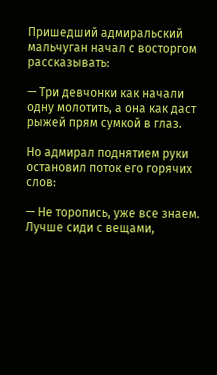Пришедший адмиральский мальчуган начал с восторгом рассказывать:

— Три девчонки как начали одну молотить, а она как даст рыжей прям сумкой в глаз.

Но адмирал поднятием руки остановил поток его горячих слов:

— Не торопись, уже все знаем. Лучше сиди с вещами,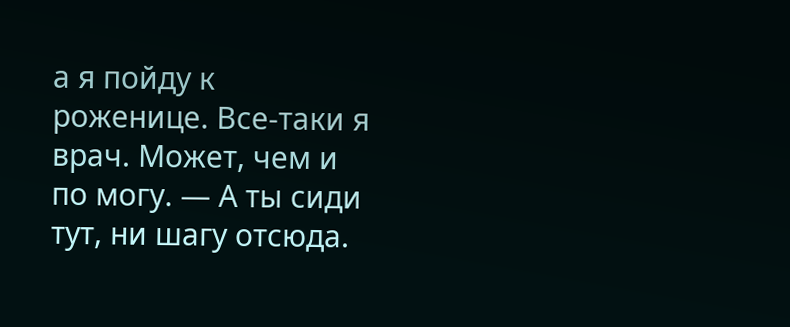а я пойду к роженице. Все-таки я врач. Может, чем и по могу. — А ты сиди тут, ни шагу отсюда.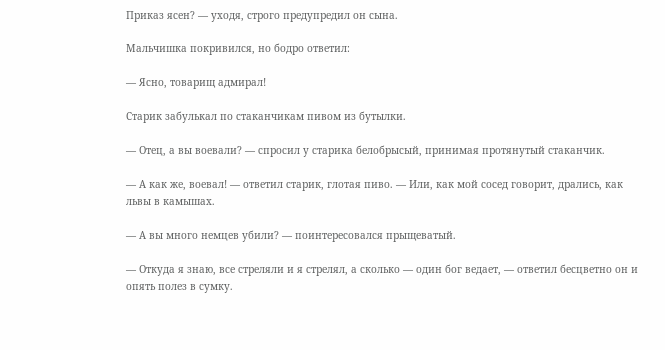Приказ ясен? — уходя, строго предупредил он сына.

Мальчишка покривился, но бодро ответил:

— Ясно, товарищ адмирал!

Старик забулькал по стаканчикам пивом из бутылки.

— Отец, а вы воевали? — спросил у старика белобрысый, принимая протянутый стаканчик.

— А как же, воевал! — ответил старик, глотая пиво. — Или, как мой сосед говорит, дрались, как львы в камышах.

— А вы много немцев убили? — поинтересовался прыщеватый.

— Откуда я знаю, все стреляли и я стрелял, а сколько — один бог ведает, — ответил бесцветно он и опять полез в сумку.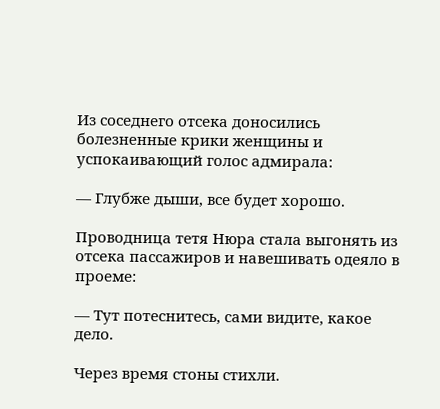Из соседнего отсека доносились болезненные крики женщины и успокаивающий голос адмирала:

— Глубже дыши, все будет хорошо.

Проводница тетя Нюра стала выгонять из отсека пассажиров и навешивать одеяло в проеме:

— Тут потеснитесь, сами видите, какое дело.

Через время стоны стихли.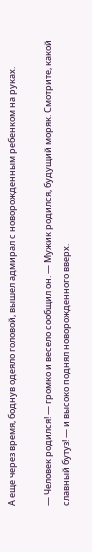А еще через время, боднув одеяло головой, вышел адмирал с новорожденным ребенком на руках.

— Человек родился! — громко и весело сообщил он. — Мужик родился, будущий моряк. Смотрите, какой славный бутуз! — и высоко поднял новорожденного вверх.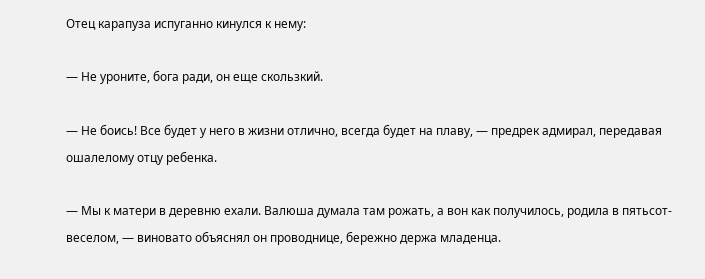Отец карапуза испуганно кинулся к нему:

— Не уроните, бога ради, он еще скользкий.

— Не боись! Все будет у него в жизни отлично, всегда будет на плаву, — предрек адмирал, передавая ошалелому отцу ребенка.

— Мы к матери в деревню ехали. Валюша думала там рожать, а вон как получилось, родила в пятьсот-веселом, — виновато объяснял он проводнице, бережно держа младенца.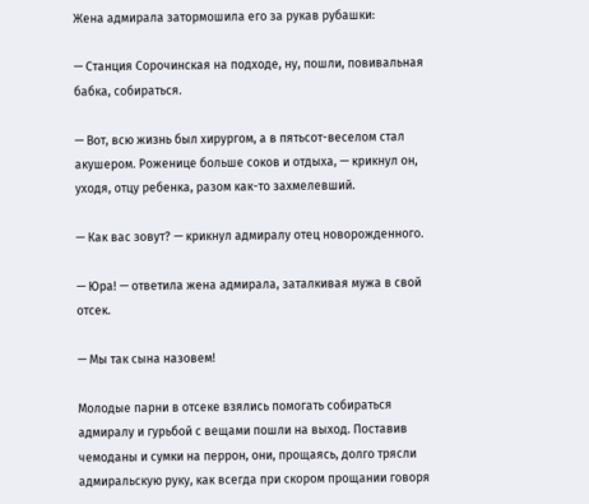Жена адмирала затормошила его за рукав рубашки:

— Станция Сорочинская на подходе, ну, пошли, повивальная бабка, собираться.

— Вот, всю жизнь был хирургом, а в пятьсот-веселом стал акушером. Роженице больше соков и отдыха, — крикнул он, уходя, отцу ребенка, разом как-то захмелевший.

— Как вас зовут? — крикнул адмиралу отец новорожденного.

— Юра! — ответила жена адмирала, заталкивая мужа в свой отсек.

— Мы так сына назовем!

Молодые парни в отсеке взялись помогать собираться адмиралу и гурьбой с вещами пошли на выход. Поставив чемоданы и сумки на перрон, они, прощаясь, долго трясли адмиральскую руку, как всегда при скором прощании говоря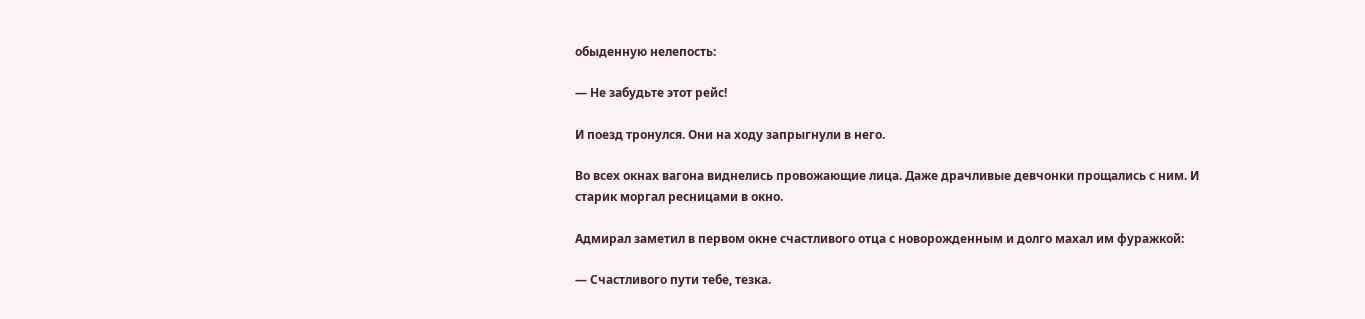обыденную нелепость:

— Не забудьте этот рейс!

И поезд тронулся. Они на ходу запрыгнули в него.

Во всех окнах вагона виднелись провожающие лица. Даже драчливые девчонки прощались с ним. И старик моргал ресницами в окно.

Адмирал заметил в первом окне счастливого отца с новорожденным и долго махал им фуражкой:

— Счастливого пути тебе, тезка.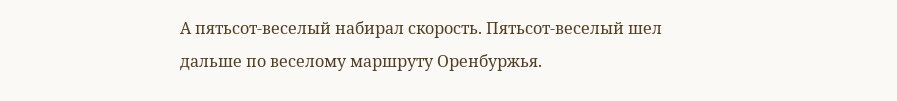А пятьсот-веселый набирал скорость. Пятьсот-веселый шел дальше по веселому маршруту Оренбуржья.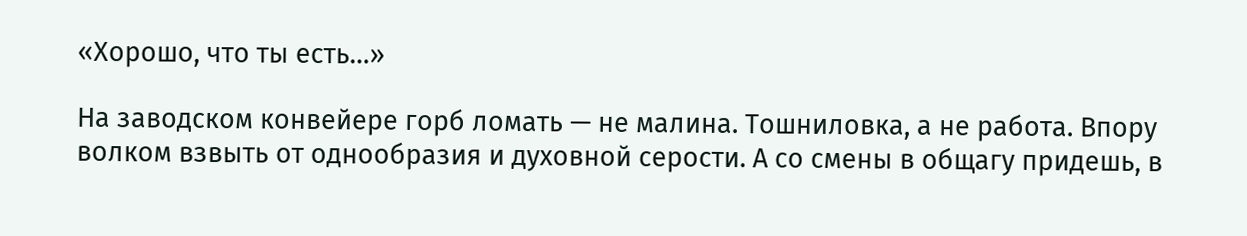«Хорошо, что ты есть…»

На заводском конвейере горб ломать — не малина. Тошниловка, а не работа. Впору волком взвыть от однообразия и духовной серости. А со смены в общагу придешь, в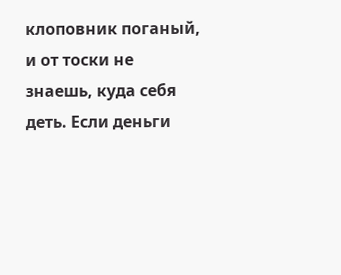клоповник поганый, и от тоски не знаешь, куда себя деть. Если деньги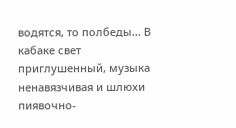водятся, то полбеды… В кабаке свет приглушенный, музыка ненавязчивая и шлюхи пиявочно-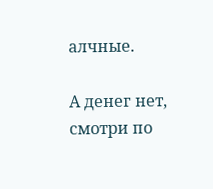алчные.

А денег нет, смотри по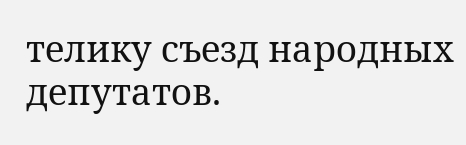телику съезд народных депутатов.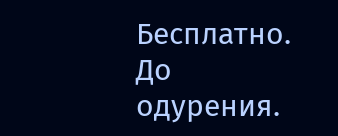Бесплатно. До одурения.